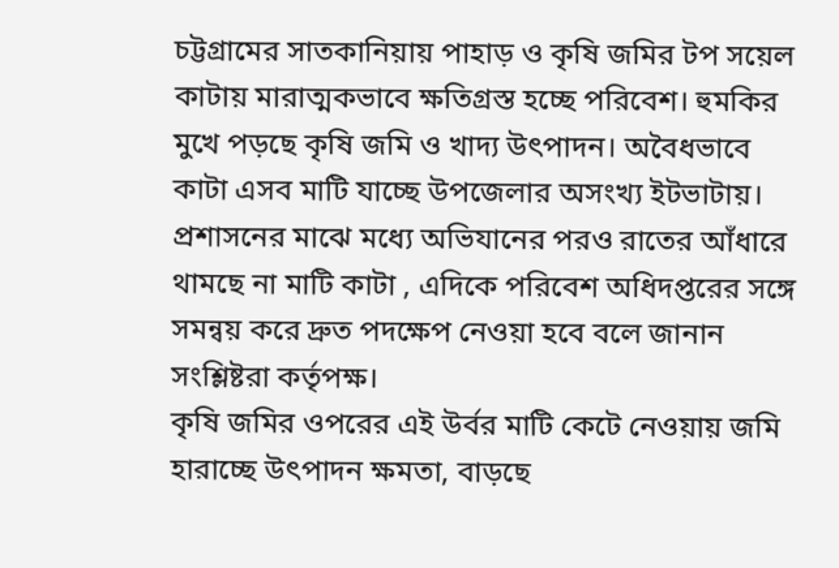চট্টগ্রামের সাতকানিয়ায় পাহাড় ও কৃষি জমির টপ সয়েল কাটায় মারাত্মকভাবে ক্ষতিগ্রস্ত হচ্ছে পরিবেশ। হুমকির মুখে পড়ছে কৃষি জমি ও খাদ্য উৎপাদন। অবৈধভাবে কাটা এসব মাটি যাচ্ছে উপজেলার অসংখ্য ইটভাটায়। প্রশাসনের মাঝে মধ্যে অভিযানের পরও রাতের আঁধারে থামছে না মাটি কাটা , এদিকে পরিবেশ অধিদপ্তরের সঙ্গে সমন্বয় করে দ্রুত পদক্ষেপ নেওয়া হবে বলে জানান সংশ্লিষ্টরা কর্তৃপক্ষ।
কৃষি জমির ওপরের এই উর্বর মাটি কেটে নেওয়ায় জমি হারাচ্ছে উৎপাদন ক্ষমতা, বাড়ছে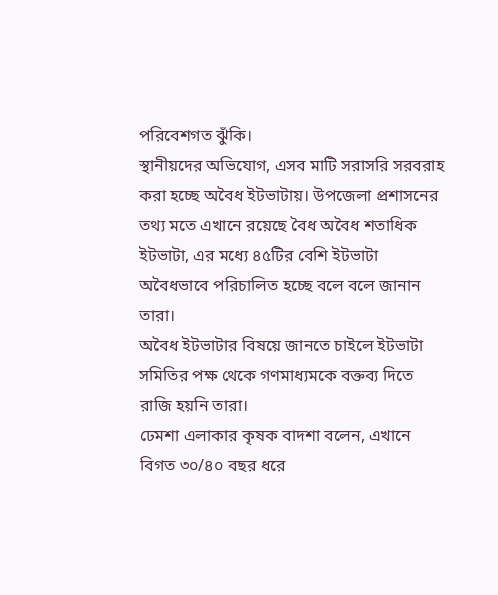পরিবেশগত ঝুঁকি।
স্থানীয়দের অভিযোগ, এসব মাটি সরাসরি সরবরাহ করা হচ্ছে অবৈধ ইটভাটায়। উপজেলা প্রশাসনের তথ্য মতে এখানে রয়েছে বৈধ অবৈধ শতাধিক ইটভাটা, এর মধ্যে ৪৫টির বেশি ইটভাটা অবৈধভাবে পরিচালিত হচ্ছে বলে বলে জানান তারা।
অবৈধ ইটভাটার বিষয়ে জানতে চাইলে ইটভাটা সমিতির পক্ষ থেকে গণমাধ্যমকে বক্তব্য দিতে রাজি হয়নি তারা।
ঢেমশা এলাকার কৃষক বাদশা বলেন, এখানে বিগত ৩০/৪০ বছর ধরে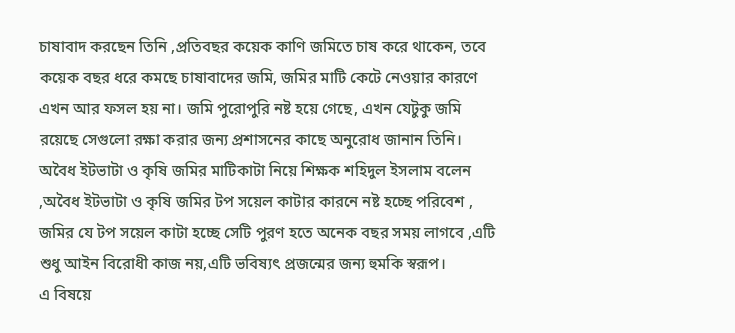চাষাবাদ করছেন তিনি ,প্রতিবছর কয়েক কাণি জমিতে চাষ করে থাকেন, তবে কয়েক বছর ধরে কমছে চাষাবাদের জমি, জমির মাটি কেটে নেওয়ার কারণে এখন আর ফসল হয় না। জমি পুরোপুরি নষ্ট হয়ে গেছে, এখন যেটুকু জমি রয়েছে সেগুলো রক্ষা করার জন্য প্রশাসনের কাছে অনুরোধ জানান তিনি।
অবৈধ ইটভাটা ও কৃষি জমির মাটিকাটা নিয়ে শিক্ষক শহিদুল ইসলাম বলেন ,অবৈধ ইটভাটা ও কৃষি জমির টপ সয়েল কাটার কারনে নষ্ট হচ্ছে পরিবেশ , জমির যে টপ সয়েল কাটা হচ্ছে সেটি পুরণ হতে অনেক বছর সময় লাগবে ,এটি শুধু আইন বিরোধী কাজ নয়,এটি ভবিষ্যৎ প্রজন্মের জন্য হুমকি স্বরূপ।
এ বিষয়ে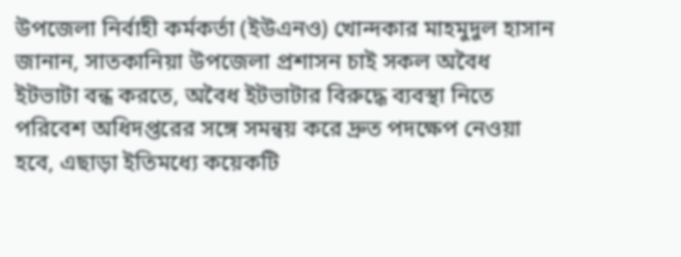উপজেলা নির্বাহী কর্মকর্তা (ইউএনও) খোন্দকার মাহমুদুল হাসান জানান, সাতকানিয়া উপজেলা প্রশাসন চাই সকল অবৈধ ইটভাটা বন্ধ করতে, অবৈধ ইটভাটার বিরুদ্ধে ব্যবস্থা নিতে পরিবেশ অধিদপ্তরের সঙ্গে সমন্বয় করে দ্রুত পদক্ষেপ নেওয়া হবে, এছাড়া ইতিমধ্যে কয়েকটি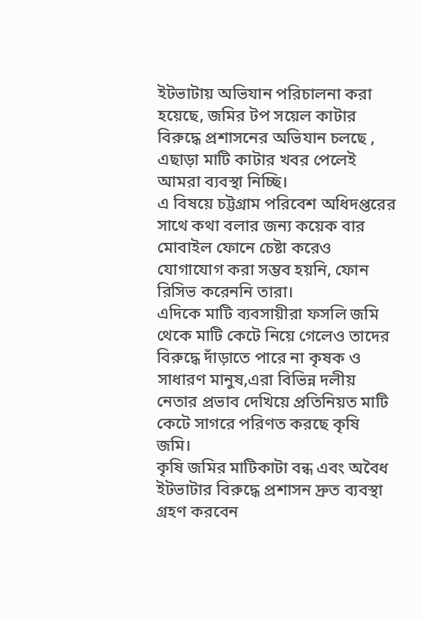ইটভাটায় অভিযান পরিচালনা করা হয়েছে, জমির টপ সয়েল কাটার বিরুদ্ধে প্রশাসনের অভিযান চলছে , এছাড়া মাটি কাটার খবর পেলেই আমরা ব্যবস্থা নিচ্ছি।
এ বিষয়ে চট্টগ্রাম পরিবেশ অধিদপ্তরের সাথে কথা বলার জন্য কয়েক বার মোবাইল ফোনে চেষ্টা করেও যোগাযোগ করা সম্ভব হয়নি, ফোন রিসিভ করেননি তারা।
এদিকে মাটি ব্যবসায়ীরা ফসলি জমি থেকে মাটি কেটে নিয়ে গেলেও তাদের বিরুদ্ধে দাঁড়াতে পারে না কৃষক ও সাধারণ মানুষ,এরা বিভিন্ন দলীয় নেতার প্রভাব দেখিয়ে প্রতিনিয়ত মাটি কেটে সাগরে পরিণত করছে কৃষি জমি।
কৃষি জমির মাটিকাটা বন্ধ এবং অবৈধ ইটভাটার বিরুদ্ধে প্রশাসন দ্রুত ব্যবস্থা গ্রহণ করবেন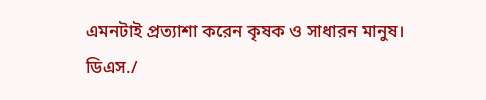এমনটাই প্রত্যাশা করেন কৃষক ও সাধারন মানুষ।
ডিএস./